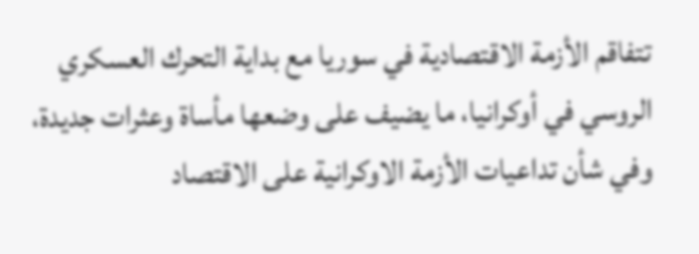تتفاقم الأزمة الاقتصادية في سوريا مع بداية التحرك العسكري الروسي في أوكرانيا، ما يضيف على وضعها مأساة وعثرات جديدة، وفي شأن تداعيات الأزمة الاوكرانية على الاقتصاد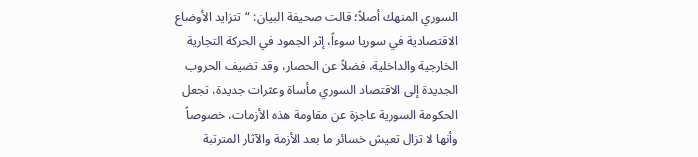السوري المنهك أصلاً؛ قالت صحيفة البيان: “تتزايد الأوضاع الاقتصادية في سوريا سوءاً، إثر الجمود في الحركة التجارية الخارجية والداخلية، فضلاً عن الحصار، وقد تضيف الحروب الجديدة إلى الاقتصاد السوري مأساة وعثرات جديدة، تجعل الحكومة السورية عاجزة عن مقاومة هذه الأزمات، خصوصاً وأنها لا تزال تعيش خسائر ما بعد الأزمة والآثار المترتبة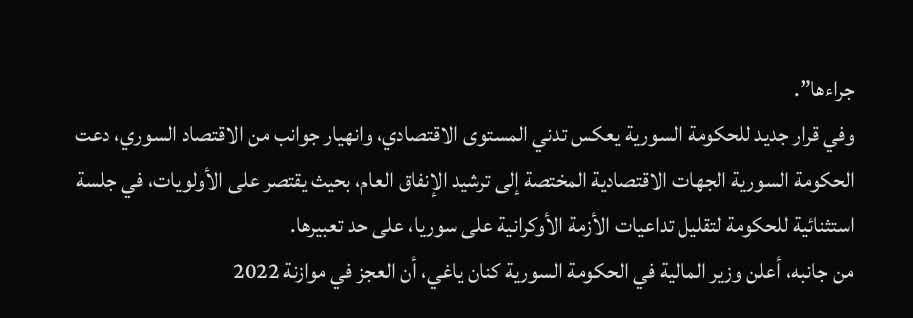جراءها”.
وفي قرار جديد للحكومة السورية يعكس تدني المستوى الاقتصادي، وانهيار جوانب من الاقتصاد السوري، دعت الحكومة السورية الجهات الاقتصادية المختصة إلى ترشيد الإنفاق العام، بحيث يقتصر على الأولويات، في جلسة استثنائية للحكومة لتقليل تداعيات الأزمة الأوكرانية على سوريا، على حد تعبيرها.
من جانبه، أعلن وزير المالية في الحكومة السورية كنان ياغي، أن العجز في موازنة 2022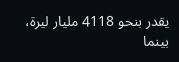يقدر بنحو 4118 مليار ليرة، بينما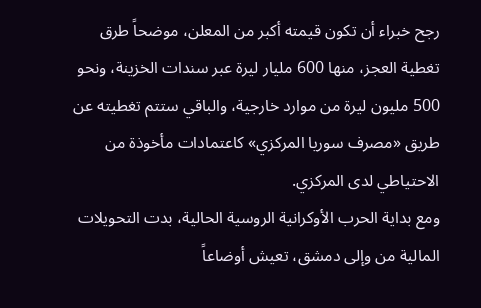رجح خبراء أن تكون قيمته أكبر من المعلن، موضحاً طرق تغطية العجز، منها 600 مليار ليرة عبر سندات الخزينة، ونحو 500 مليون ليرة من موارد خارجية، والباقي ستتم تغطيته عن طريق «مصرف سوريا المركزي» كاعتمادات مأخوذة من الاحتياطي لدى المركزي.
ومع بداية الحرب الأوكرانية الروسية الحالية، بدت التحويلات المالية من وإلى دمشق، تعيش أوضاعاً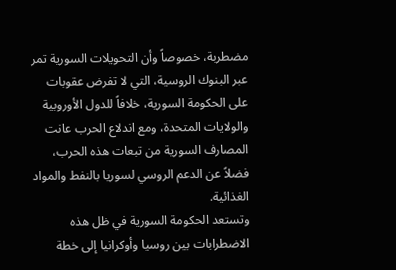مضطربة، خصوصاً وأن التحويلات السورية تمر عبر البنوك الروسية، التي لا تفرض عقوبات على الحكومة السورية، خلافاً للدول الأوروبية والولايات المتحدة، ومع اندلاع الحرب عانت المصارف السورية من تبعات هذه الحرب، فضلاً عن الدعم الروسي لسوريا بالنفط والمواد الغذائية.
وتستعد الحكومة السورية في ظل هذه الاضطرابات بين روسيا وأوكرانيا إلى خطة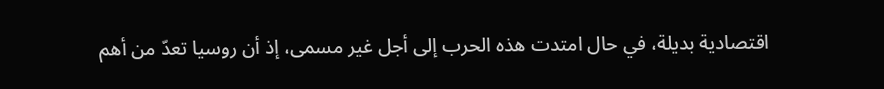اقتصادية بديلة، في حال امتدت هذه الحرب إلى أجل غير مسمى، إذ أن روسيا تعدّ من أهم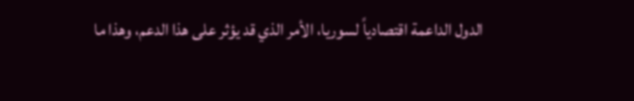الدول الداعمة اقتصادياً لسوريا، الأمر الذي قد يؤثر على هذا الدعم، وهذا ما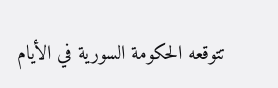تتوقعه الحكومة السورية في الأيام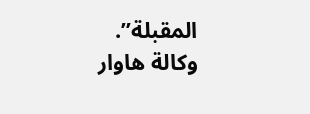المقبلة”.
وكالة هاوار